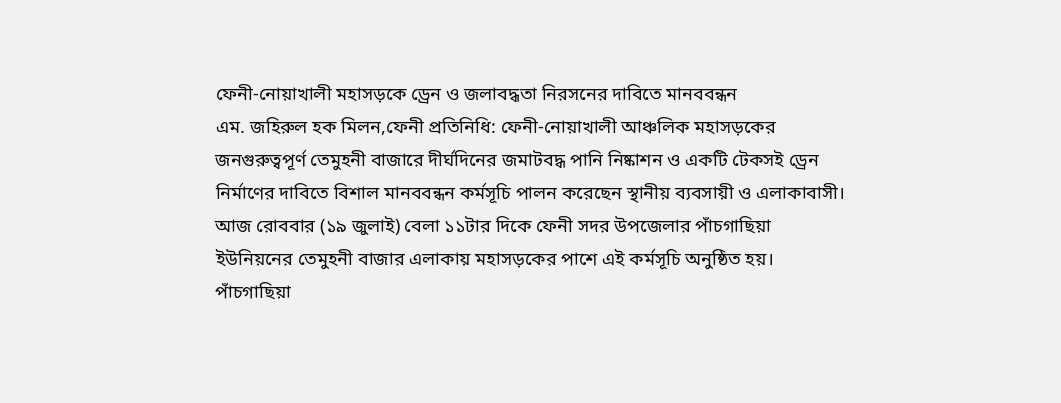ফেনী-নোয়াখালী মহাসড়কে ড্রেন ও জলাবদ্ধতা নিরসনের দাবিতে মানববন্ধন
এম. জহিরুল হক মিলন,ফেনী প্রতিনিধি: ফেনী-নোয়াখালী আঞ্চলিক মহাসড়কের জনগুরুত্বপূর্ণ তেমুহনী বাজারে দীর্ঘদিনের জমাটবদ্ধ পানি নিষ্কাশন ও একটি টেকসই ড্রেন নির্মাণের দাবিতে বিশাল মানববন্ধন কর্মসূচি পালন করেছেন স্থানীয় ব্যবসায়ী ও এলাকাবাসী।
আজ রোববার (১৯ জুলাই) বেলা ১১টার দিকে ফেনী সদর উপজেলার পাঁচগাছিয়া ইউনিয়নের তেমুহনী বাজার এলাকায় মহাসড়কের পাশে এই কর্মসূচি অনুষ্ঠিত হয়।
পাঁচগাছিয়া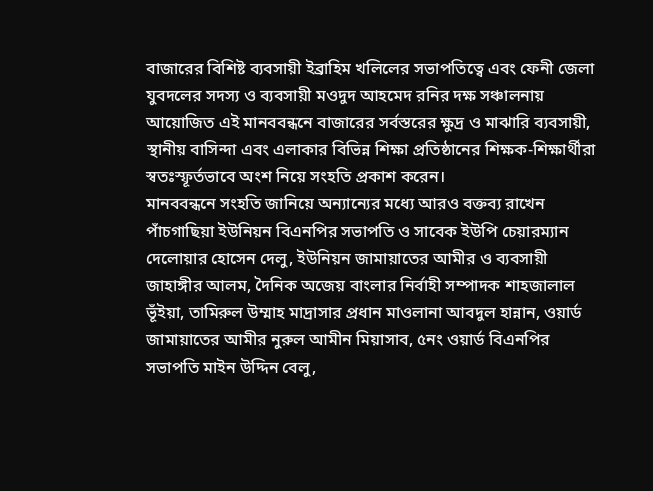বাজারের বিশিষ্ট ব্যবসায়ী ইব্রাহিম খলিলের সভাপতিত্বে এবং ফেনী জেলা যুবদলের সদস্য ও ব্যবসায়ী মওদুদ আহমেদ রনির দক্ষ সঞ্চালনায় আয়োজিত এই মানববন্ধনে বাজারের সর্বস্তরের ক্ষুদ্র ও মাঝারি ব্যবসায়ী, স্থানীয় বাসিন্দা এবং এলাকার বিভিন্ন শিক্ষা প্রতিষ্ঠানের শিক্ষক-শিক্ষার্থীরা স্বতঃস্ফূর্তভাবে অংশ নিয়ে সংহতি প্রকাশ করেন।
মানববন্ধনে সংহতি জানিয়ে অন্যান্যের মধ্যে আরও বক্তব্য রাখেন পাঁচগাছিয়া ইউনিয়ন বিএনপির সভাপতি ও সাবেক ইউপি চেয়ারম্যান দেলোয়ার হোসেন দেলু, ইউনিয়ন জামায়াতের আমীর ও ব্যবসায়ী জাহাঙ্গীর আলম, দৈনিক অজেয় বাংলার নির্বাহী সম্পাদক শাহজালাল ভূঁইয়া, তামিরুল উম্মাহ মাদ্রাসার প্রধান মাওলানা আবদুল হান্নান, ওয়ার্ড জামায়াতের আমীর নুরুল আমীন মিয়াসাব, ৫নং ওয়ার্ড বিএনপির সভাপতি মাইন উদ্দিন বেলু,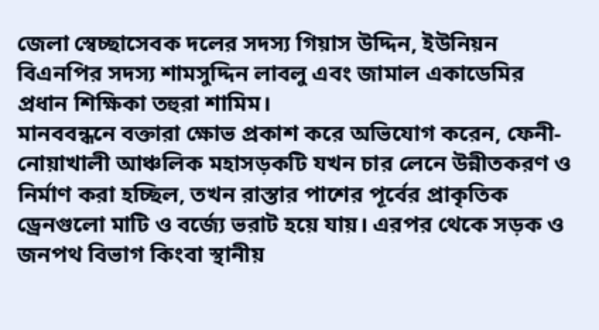জেলা স্বেচ্ছাসেবক দলের সদস্য গিয়াস উদ্দিন, ইউনিয়ন বিএনপির সদস্য শামসুদ্দিন লাবলু এবং জামাল একাডেমির প্রধান শিক্ষিকা তহুরা শামিম।
মানববন্ধনে বক্তারা ক্ষোভ প্রকাশ করে অভিযোগ করেন, ফেনী-নোয়াখালী আঞ্চলিক মহাসড়কটি যখন চার লেনে উন্নীতকরণ ও নির্মাণ করা হচ্ছিল, তখন রাস্তার পাশের পূর্বের প্রাকৃতিক ড্রেনগুলো মাটি ও বর্জ্যে ভরাট হয়ে যায়। এরপর থেকে সড়ক ও জনপথ বিভাগ কিংবা স্থানীয়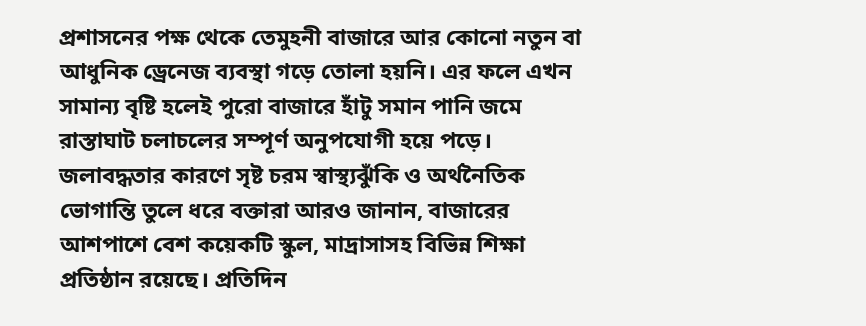প্রশাসনের পক্ষ থেকে তেমুহনী বাজারে আর কোনো নতুন বা আধুনিক ড্রেনেজ ব্যবস্থা গড়ে তোলা হয়নি। এর ফলে এখন সামান্য বৃষ্টি হলেই পুরো বাজারে হাঁটু সমান পানি জমে রাস্তাঘাট চলাচলের সম্পূর্ণ অনুপযোগী হয়ে পড়ে।
জলাবদ্ধতার কারণে সৃষ্ট চরম স্বাস্থ্যঝুঁকি ও অর্থনৈতিক ভোগান্তি তুলে ধরে বক্তারা আরও জানান, বাজারের আশপাশে বেশ কয়েকটি স্কুল, মাদ্রাসাসহ বিভিন্ন শিক্ষা প্রতিষ্ঠান রয়েছে। প্রতিদিন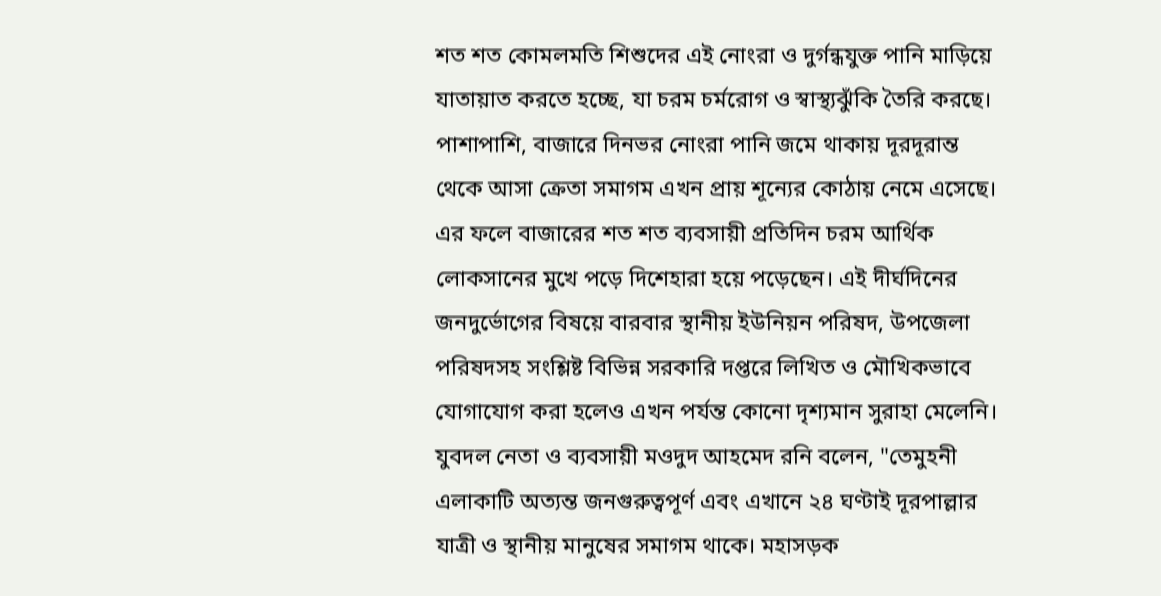শত শত কোমলমতি শিশুদের এই নোংরা ও দুর্গন্ধযুক্ত পানি মাড়িয়ে যাতায়াত করতে হচ্ছে, যা চরম চর্মরোগ ও স্বাস্থ্যঝুঁকি তৈরি করছে।
পাশাপাশি, বাজারে দিনভর নোংরা পানি জমে থাকায় দূরদূরান্ত থেকে আসা ক্রেতা সমাগম এখন প্রায় শূন্যের কোঠায় নেমে এসেছে। এর ফলে বাজারের শত শত ব্যবসায়ী প্রতিদিন চরম আর্থিক লোকসানের মুখে পড়ে দিশেহারা হয়ে পড়েছেন। এই দীর্ঘদিনের জনদুর্ভোগের বিষয়ে বারবার স্থানীয় ইউনিয়ন পরিষদ, উপজেলা পরিষদসহ সংশ্লিষ্ট বিভিন্ন সরকারি দপ্তরে লিখিত ও মৌখিকভাবে যোগাযোগ করা হলেও এখন পর্যন্ত কোনো দৃশ্যমান সুরাহা মেলেনি।
যুবদল নেতা ও ব্যবসায়ী মওদুদ আহমেদ রনি বলেন, "তেমুহনী এলাকাটি অত্যন্ত জনগুরুত্বপূর্ণ এবং এখানে ২৪ ঘণ্টাই দূরপাল্লার যাত্রী ও স্থানীয় মানুষের সমাগম থাকে। মহাসড়ক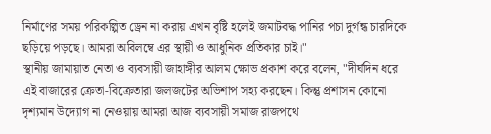নির্মাণের সময় পরিকল্পিত ড্রেন না করায় এখন বৃষ্টি হলেই জমাটবদ্ধ পানির পচা দুর্গন্ধ চারদিকে ছড়িয়ে পড়ছে। আমরা অবিলম্বে এর স্থায়ী ও আধুনিক প্রতিকার চাই।"
স্থানীয় জামায়াত নেতা ও ব্যবসায়ী জাহাঙ্গীর আলম ক্ষোভ প্রকাশ করে বলেন, "দীর্ঘদিন ধরে এই বাজারের ক্রেতা-বিক্রেতারা জলজটের অভিশাপ সহ্য করছেন। কিন্তু প্রশাসন কোনো দৃশ্যমান উদ্যোগ না নেওয়ায় আমরা আজ ব্যবসায়ী সমাজ রাজপথে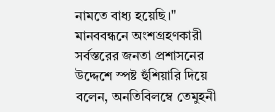নামতে বাধ্য হয়েছি।"
মানববন্ধনে অংশগ্রহণকারী সর্বস্তরের জনতা প্রশাসনের উদ্দেশে স্পষ্ট হুঁশিয়ারি দিয়ে বলেন, অনতিবিলম্বে তেমুহনী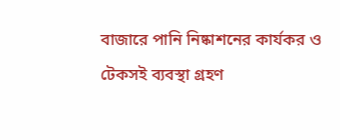বাজারে পানি নিষ্কাশনের কার্যকর ও টেকসই ব্যবস্থা গ্রহণ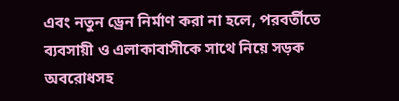এবং নতুন ড্রেন নির্মাণ করা না হলে, পরবর্তীতে ব্যবসায়ী ও এলাকাবাসীকে সাথে নিয়ে সড়ক অবরোধসহ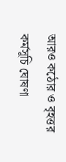আরও কঠোর ও বৃহত্তর কর্মসূচি ঘোষণা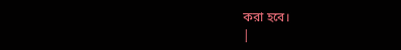করা হবে।
|